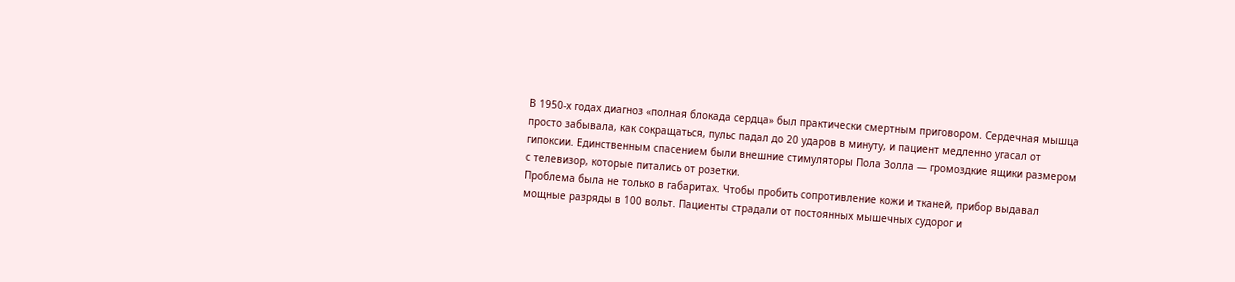В 1950-х годах диагноз «полная блокада сердца» был практически смертным приговором. Сердечная мышца просто забывала, как сокращаться, пульс падал до 20 ударов в минуту, и пациент медленно угасал от гипоксии. Единственным спасением были внешние стимуляторы Пола Золла — громоздкие ящики размером с телевизор, которые питались от розетки.
Проблема была не только в габаритах. Чтобы пробить сопротивление кожи и тканей, прибор выдавал мощные разряды в 100 вольт. Пациенты страдали от постоянных мышечных судорог и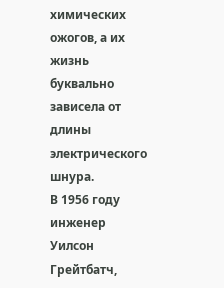химических ожогов, а их жизнь буквально зависела от длины электрического шнура.
В 1956 году инженер Уилсон Грейтбатч,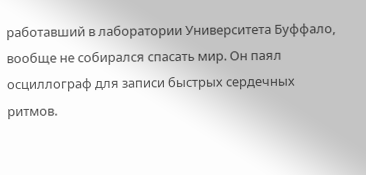работавший в лаборатории Университета Буффало, вообще не собирался спасать мир. Он паял осциллограф для записи быстрых сердечных ритмов.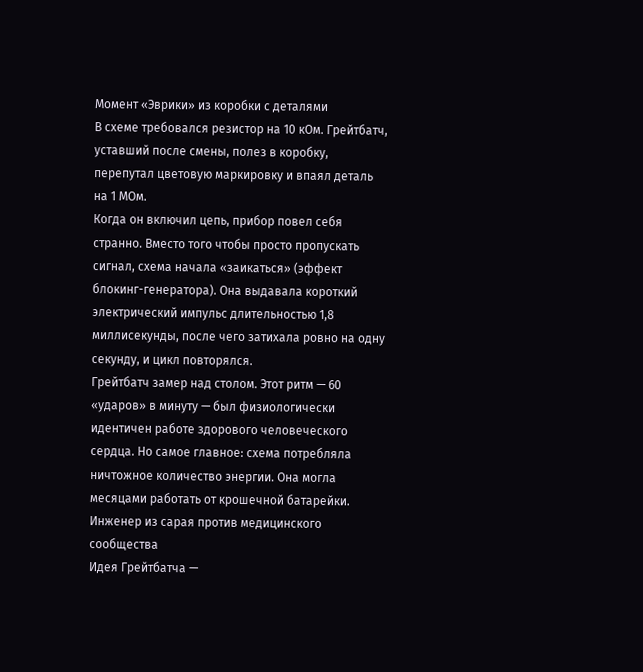Момент «Эврики» из коробки с деталями
В схеме требовался резистор на 10 кОм. Грейтбатч, уставший после смены, полез в коробку, перепутал цветовую маркировку и впаял деталь на 1 МОм.
Когда он включил цепь, прибор повел себя странно. Вместо того чтобы просто пропускать сигнал, схема начала «заикаться» (эффект блокинг-генератора). Она выдавала короткий электрический импульс длительностью 1,8 миллисекунды, после чего затихала ровно на одну секунду, и цикл повторялся.
Грейтбатч замер над столом. Этот ритм — 60 «ударов» в минуту — был физиологически идентичен работе здорового человеческого сердца. Но самое главное: схема потребляла ничтожное количество энергии. Она могла месяцами работать от крошечной батарейки.
Инженер из сарая против медицинского сообщества
Идея Грейтбатча —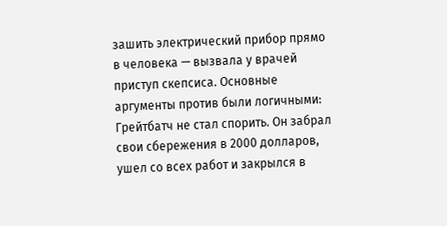зашить электрический прибор прямо в человека — вызвала у врачей приступ скепсиса. Основные аргументы против были логичными:
Грейтбатч не стал спорить. Он забрал свои сбережения в 2000 долларов, ушел со всех работ и закрылся в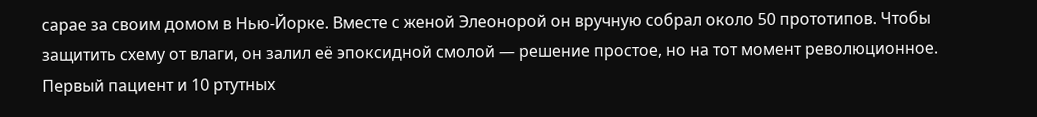сарае за своим домом в Нью-Йорке. Вместе с женой Элеонорой он вручную собрал около 50 прототипов. Чтобы защитить схему от влаги, он залил её эпоксидной смолой — решение простое, но на тот момент революционное.
Первый пациент и 10 ртутных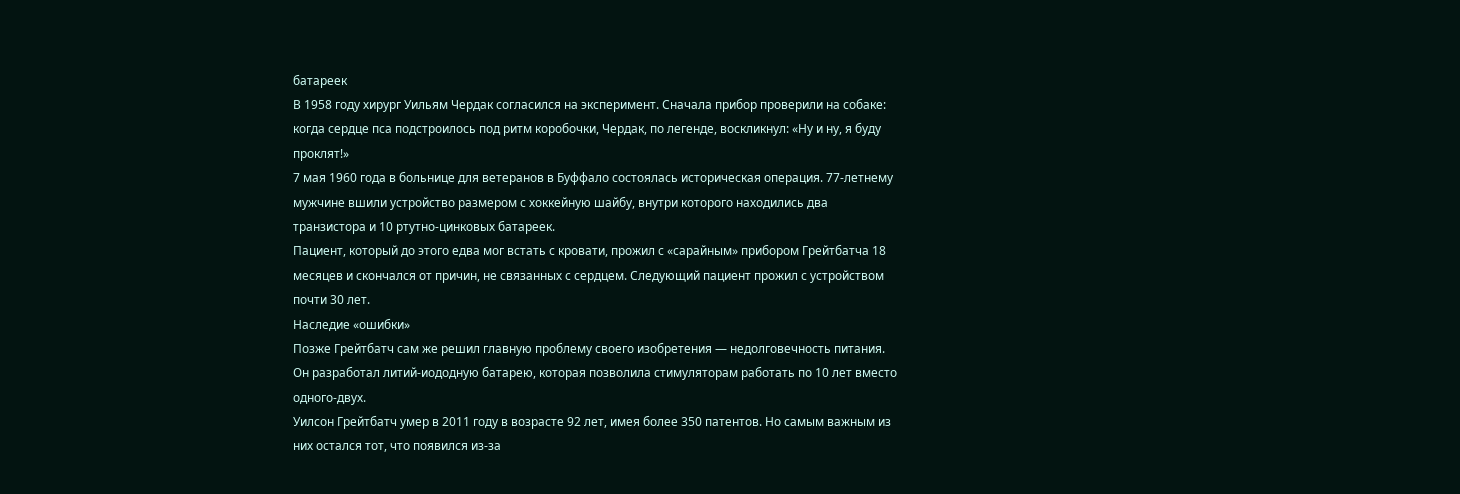батареек
В 1958 году хирург Уильям Чердак согласился на эксперимент. Сначала прибор проверили на собаке: когда сердце пса подстроилось под ритм коробочки, Чердак, по легенде, воскликнул: «Ну и ну, я буду проклят!»
7 мая 1960 года в больнице для ветеранов в Буффало состоялась историческая операция. 77-летнему мужчине вшили устройство размером с хоккейную шайбу, внутри которого находились два транзистора и 10 ртутно-цинковых батареек.
Пациент, который до этого едва мог встать с кровати, прожил с «сарайным» прибором Грейтбатча 18 месяцев и скончался от причин, не связанных с сердцем. Следующий пациент прожил с устройством почти 30 лет.
Наследие «ошибки»
Позже Грейтбатч сам же решил главную проблему своего изобретения — недолговечность питания. Он разработал литий-иододную батарею, которая позволила стимуляторам работать по 10 лет вместо одного-двух.
Уилсон Грейтбатч умер в 2011 году в возрасте 92 лет, имея более 350 патентов. Но самым важным из них остался тот, что появился из-за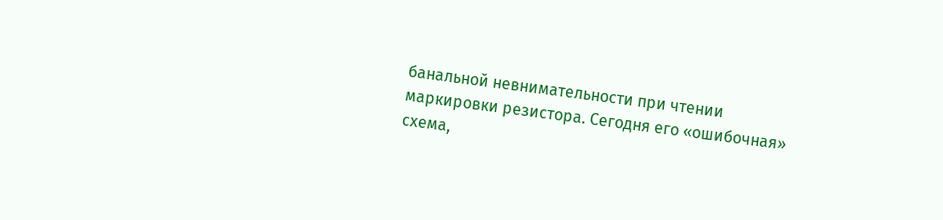банальной невнимательности при чтении маркировки резистора. Сегодня его «ошибочная» схема,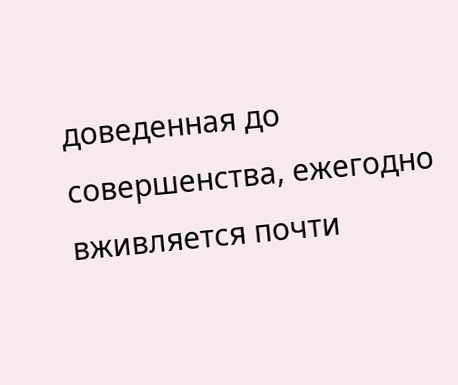доведенная до совершенства, ежегодно вживляется почти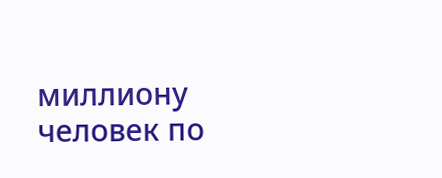миллиону человек по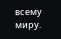всему миру.